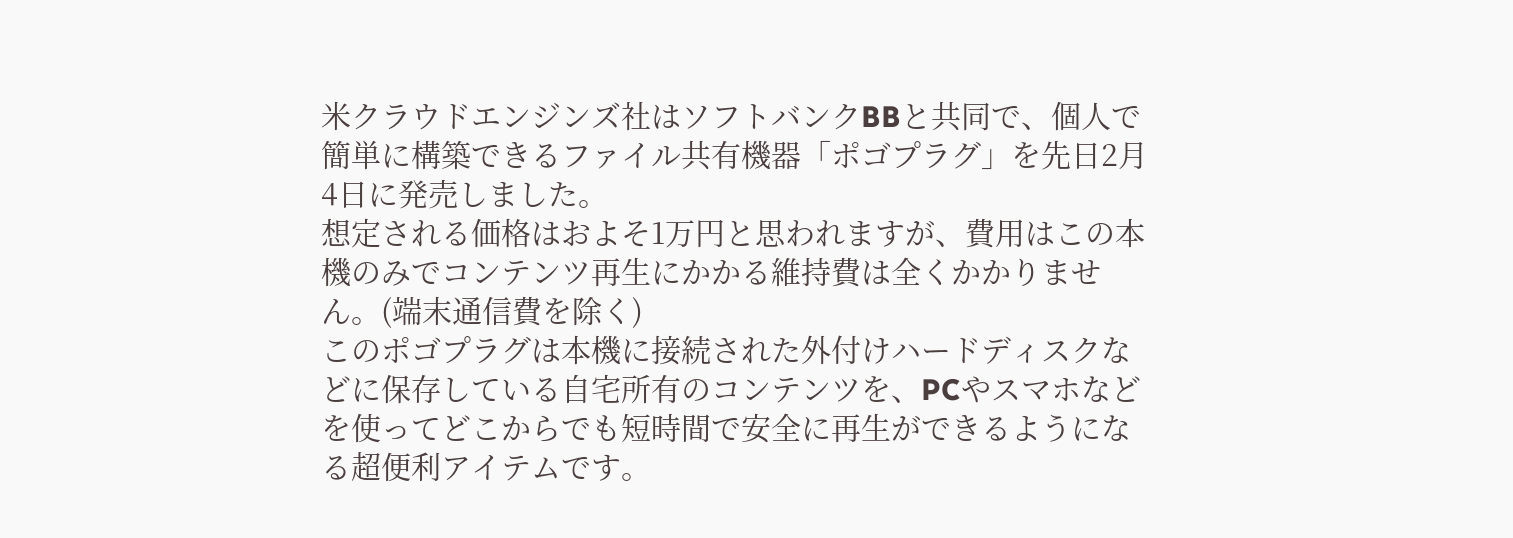米クラウドエンジンズ社はソフトバンクBBと共同で、個人で簡単に構築できるファイル共有機器「ポゴプラグ」を先日2月4日に発売しました。
想定される価格はおよそ1万円と思われますが、費用はこの本機のみでコンテンツ再生にかかる維持費は全くかかりません。(端末通信費を除く)
このポゴプラグは本機に接続された外付けハードディスクなどに保存している自宅所有のコンテンツを、PCやスマホなどを使ってどこからでも短時間で安全に再生ができるようになる超便利アイテムです。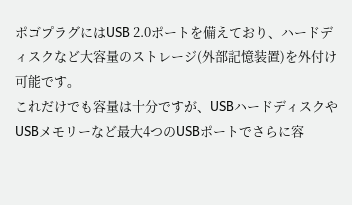ポゴプラグにはUSB 2.0ポートを備えており、ハードディスクなど大容量のストレージ(外部記憶装置)を外付け可能です。
これだけでも容量は十分ですが、USBハードディスクやUSBメモリーなど最大4つのUSBポートでさらに容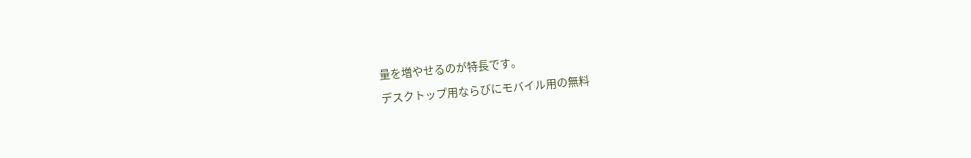量を増やせるのが特長です。
デスクトップ用ならびにモバイル用の無料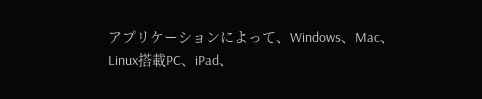アプリケーションによって、Windows、Mac、Linux搭載PC、iPad、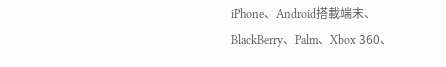iPhone、Android搭載端末、BlackBerry、Palm、Xbox 360、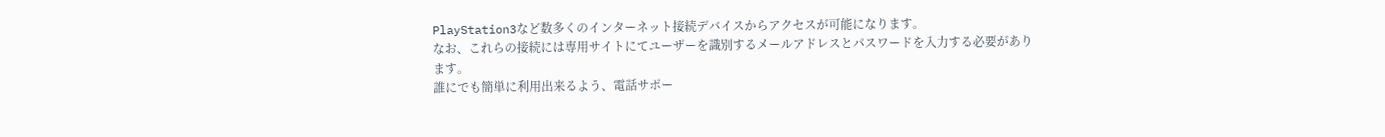PlayStation3など数多くのインターネット接続デバイスからアクセスが可能になります。
なお、これらの接続には専用サイトにてユーザーを識別するメールアドレスとパスワードを入力する必要があります。
誰にでも簡単に利用出来るよう、電話サポー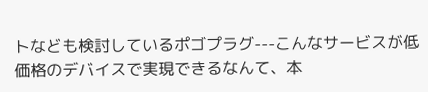トなども検討しているポゴプラグ---こんなサービスが低価格のデバイスで実現できるなんて、本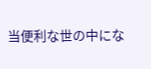当便利な世の中にな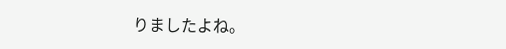りましたよね。